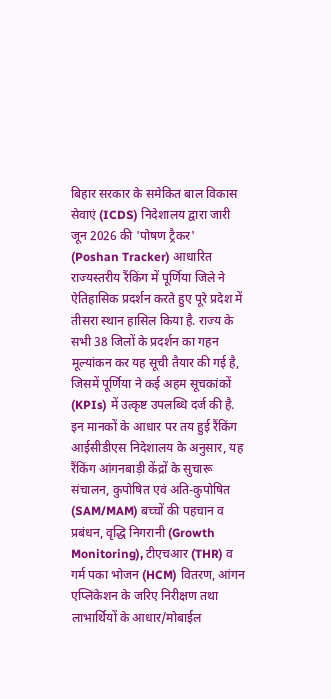बिहार सरकार के समेकित बाल विकास सेवाएं (ICDS) निदेशालय द्वारा जारी जून 2026 की 'पोषण ट्रैकर' (Poshan Tracker) आधारित राज्यस्तरीय रैंकिंग में पूर्णिया जिले ने ऐतिहासिक प्रदर्शन करते हुए पूरे प्रदेश में तीसरा स्थान हासिल किया है. राज्य के सभी 38 जिलों के प्रदर्शन का गहन मूल्यांकन कर यह सूची तैयार की गई है, जिसमें पूर्णिया ने कई अहम सूचकांकों (KPIs) में उत्कृष्ट उपलब्धि दर्ज की है.
इन मानकों के आधार पर तय हुई रैंकिंग
आईसीडीएस निदेशालय के अनुसार, यह रैंकिंग आंगनबाड़ी केंद्रों के सुचारू संचालन, कुपोषित एवं अति-कुपोषित (SAM/MAM) बच्चों की पहचान व प्रबंधन, वृद्धि निगरानी (Growth Monitoring), टीएचआर (THR) व गर्म पका भोजन (HCM) वितरण, आंगन एप्लिकेशन के जरिए निरीक्षण तथा लाभार्थियों के आधार/मोबाईल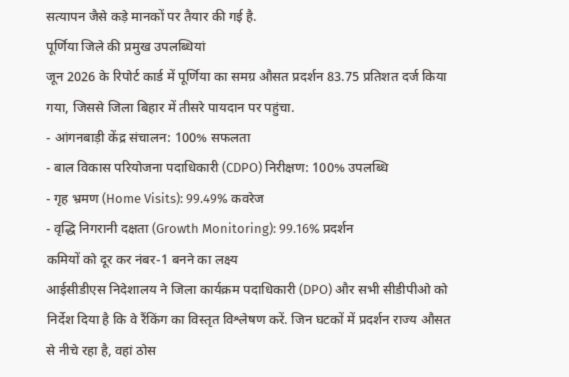सत्यापन जैसे कड़े मानकों पर तैयार की गई है.
पूर्णिया जिले की प्रमुख उपलब्धियां
जून 2026 के रिपोर्ट कार्ड में पूर्णिया का समग्र औसत प्रदर्शन 83.75 प्रतिशत दर्ज किया गया, जिससे जिला बिहार में तीसरे पायदान पर पहुंचा.
- आंगनबाड़ी केंद्र संचालन: 100% सफलता
- बाल विकास परियोजना पदाधिकारी (CDPO) निरीक्षण: 100% उपलब्धि
- गृह भ्रमण (Home Visits): 99.49% कवरेज
- वृद्धि निगरानी दक्षता (Growth Monitoring): 99.16% प्रदर्शन
कमियों को दूर कर नंबर-1 बनने का लक्ष्य
आईसीडीएस निदेशालय ने जिला कार्यक्रम पदाधिकारी (DPO) और सभी सीडीपीओ को निर्देश दिया है कि वे रैंकिंग का विस्तृत विश्लेषण करें. जिन घटकों में प्रदर्शन राज्य औसत से नीचे रहा है, वहां ठोस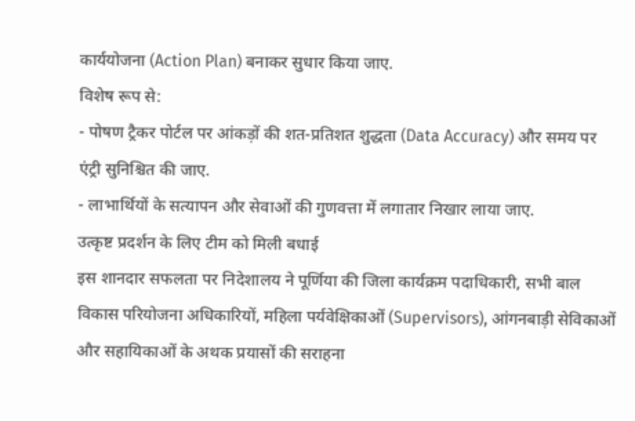कार्ययोजना (Action Plan) बनाकर सुधार किया जाए.
विशेष रूप से:
- पोषण ट्रैकर पोर्टल पर आंकड़ों की शत-प्रतिशत शुद्धता (Data Accuracy) और समय पर एंट्री सुनिश्चित की जाए.
- लाभार्थियों के सत्यापन और सेवाओं की गुणवत्ता में लगातार निखार लाया जाए.
उत्कृष्ट प्रदर्शन के लिए टीम को मिली बधाई
इस शानदार सफलता पर निदेशालय ने पूर्णिया की जिला कार्यक्रम पदाधिकारी, सभी बाल विकास परियोजना अधिकारियों, महिला पर्यवेक्षिकाओं (Supervisors), आंगनबाड़ी सेविकाओं और सहायिकाओं के अथक प्रयासों की सराहना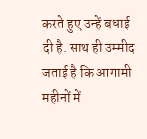करते हुए उन्हें बधाई दी है. साथ ही उम्मीद जताई है कि आगामी महीनों में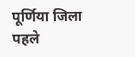पूर्णिया जिला पहले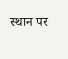स्थान पर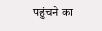पहुंचने का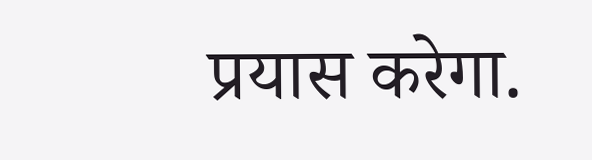प्रयास करेगा.